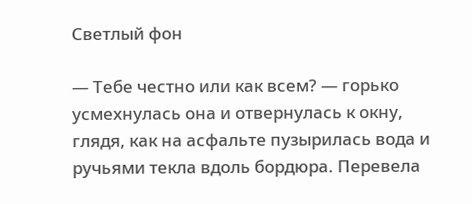Светлый фон

— Тебе честно или как всем? — горько усмехнулась она и отвернулась к окну, глядя, как на асфальте пузырилась вода и ручьями текла вдоль бордюра. Перевела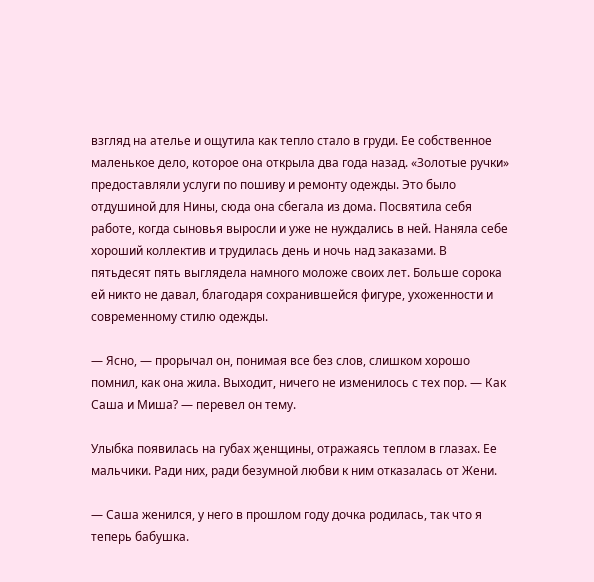взгляд на ателье и ощутила как тепло стало в груди. Ее собственное маленькое дело, которое она открыла два года назад. «Золотые ручки» предоставляли услуги по пошиву и ремонту одежды. Это было отдушиной для Нины, сюда она сбегала из дома. Посвятила себя работе, когда сыновья выросли и уже не нуждались в ней. Наняла себе хороший коллектив и трудилась день и ночь над заказами. В пятьдесят пять выглядела намного моложе своих лет. Больше сорока ей никто не давал, благодаря сохранившейся фигуре, ухоженности и современному стилю одежды.

— Ясно, — прорычал он, понимая все без слов, слишком хорошо помнил, как она жила. Выходит, ничего не изменилось с тех пор. — Как Саша и Миша? — перевел он тему.

Улыбка появилась на губах җенщины, отражаясь теплом в глазах. Ее мальчики. Ради них, ради безумной любви к ним отказалась от Жени.

— Саша женился, у него в прошлом году дочка родилась, так что я теперь бабушка.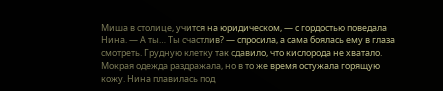Миша в столице, учится на юридическом, — с гордостью поведала Нина. — А ты… Ты счастлив? — спросила, а сама боялась ему в глаза смотреть. Грудную клетку так сдавило, что кислорода не хватало. Мокрая одежда раздражала, но в то же время остужала горящую кожу. Нина плавилась под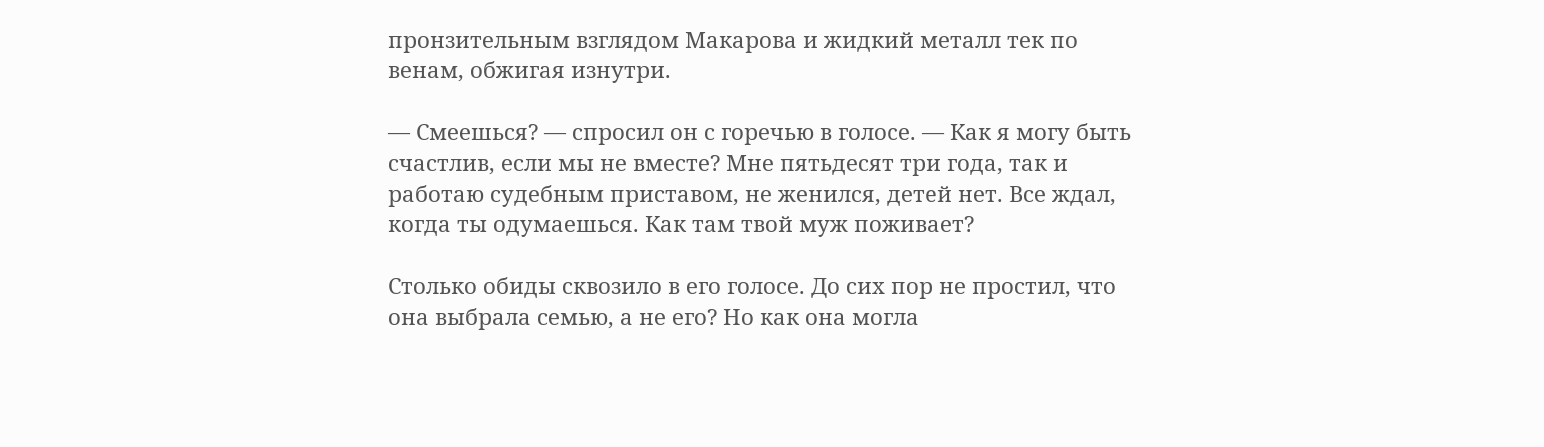пронзительным взглядом Макарова и жидкий металл тек по венам, обжигая изнутри.

— Смеешься? — спросил он с горечью в голоcе. — Как я могу быть счастлив, если мы не вместе? Мне пятьдесят три года, так и работаю судебным приставом, не женился, детeй нет. Все ждал, когда ты одумаешься. Как там твой муж поживает?

Столько обиды сквозило в его голосе. До сих пор не простил, что она выбрала семью, а не его? Но как она могла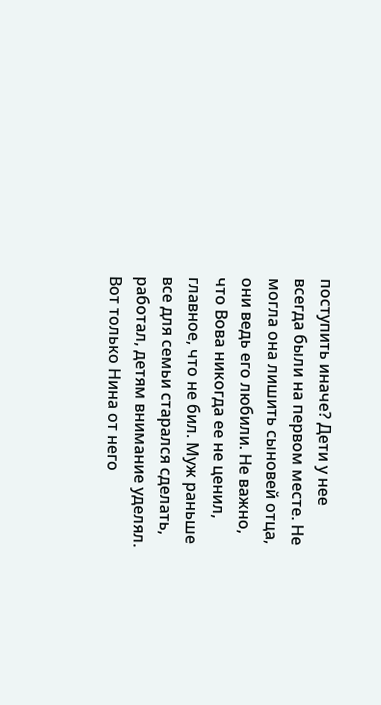поступить иначе? Дети у нее всегда были на первом месте. Не могла она лишить сыновей отца, они ведь его любили. Не важно, что Вова никогда ее не ценил, главное, что не бил. Муж раньше все для семьи старался сделать, работал, детям внимание уделял. Вот только Нина от него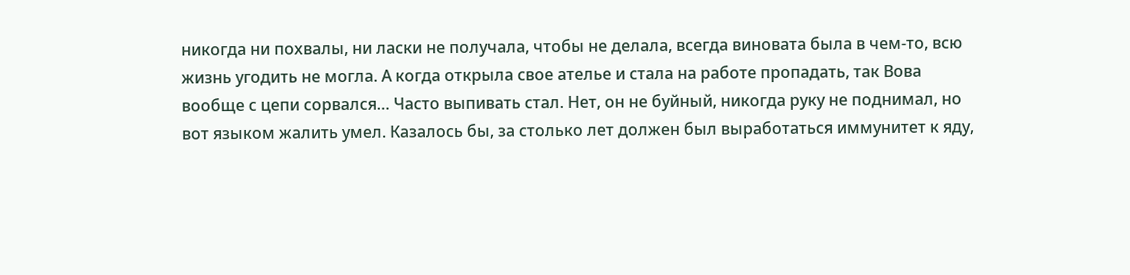никогда ни похвалы, ни ласки не получала, чтобы не делала, всегда виновата была в чем-то, всю жизнь угодить не могла. А когда открыла свое ателье и стала на работе пропадать, так Вова вообще с цепи сорвался… Часто выпивать стал. Нет, он не буйный, никогда руку не поднимал, но вот языком жалить умел. Казалось бы, за столько лет должен был выработаться иммунитет к яду,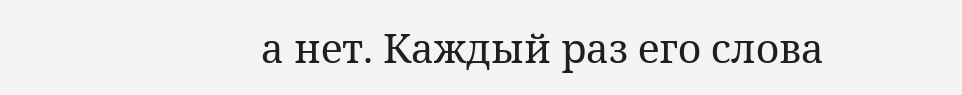а нет. Каждый раз его слова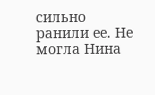сильно ранили ее. Не могла Нина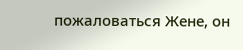пожаловаться Жене, он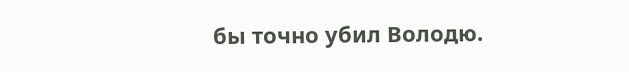бы точно убил Володю.